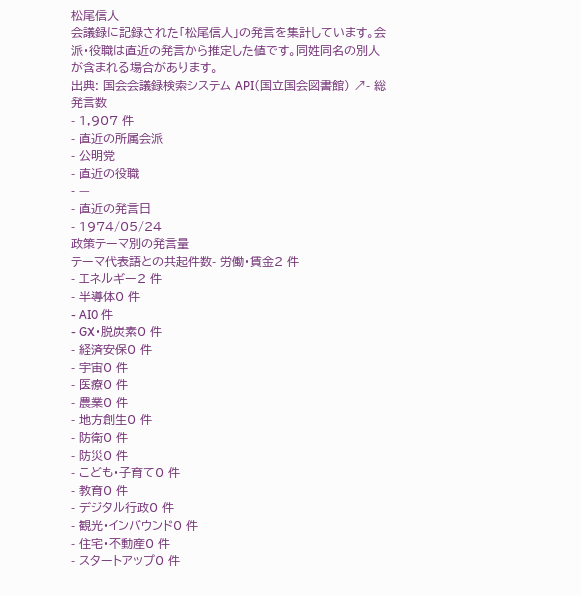松尾信人
会議録に記録された「松尾信人」の発言を集計しています。会派・役職は直近の発言から推定した値です。同姓同名の別人が含まれる場合があります。
出典: 国会会議録検索システム API(国立国会図書館) ↗- 総発言数
- 1,907 件
- 直近の所属会派
- 公明党
- 直近の役職
- —
- 直近の発言日
- 1974/05/24
政策テーマ別の発言量
テーマ代表語との共起件数- 労働・賃金2 件
- エネルギー2 件
- 半導体0 件
- AI0 件
- GX・脱炭素0 件
- 経済安保0 件
- 宇宙0 件
- 医療0 件
- 農業0 件
- 地方創生0 件
- 防衛0 件
- 防災0 件
- こども・子育て0 件
- 教育0 件
- デジタル行政0 件
- 観光・インバウンド0 件
- 住宅・不動産0 件
- スタートアップ0 件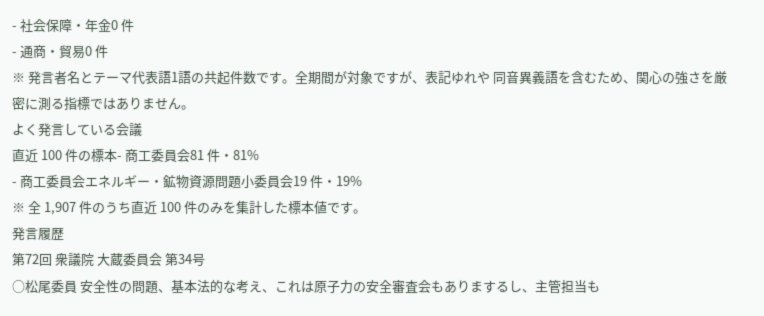- 社会保障・年金0 件
- 通商・貿易0 件
※ 発言者名とテーマ代表語1語の共起件数です。全期間が対象ですが、表記ゆれや 同音異義語を含むため、関心の強さを厳密に測る指標ではありません。
よく発言している会議
直近 100 件の標本- 商工委員会81 件・81%
- 商工委員会エネルギー・鉱物資源問題小委員会19 件・19%
※ 全 1,907 件のうち直近 100 件のみを集計した標本値です。
発言履歴
第72回 衆議院 大蔵委員会 第34号
○松尾委員 安全性の問題、基本法的な考え、これは原子力の安全審査会もありまするし、主管担当も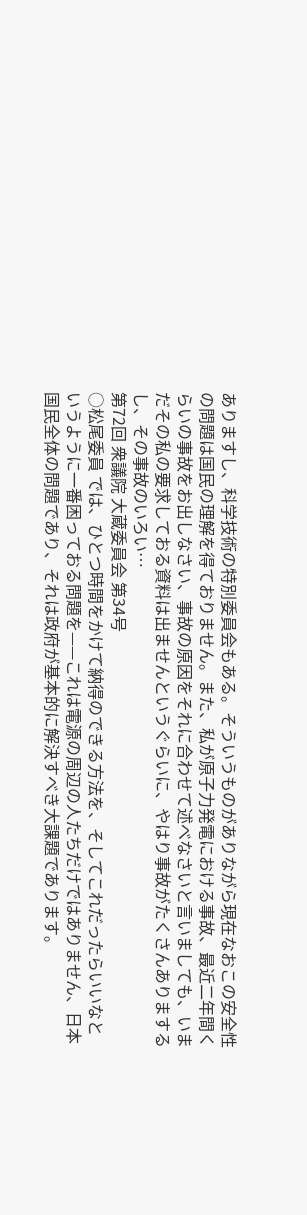ありますし、科学技術の特別委員会もある。そういうものがありながら現在なおこの安全性の問題は国民の理解を得ておりません。また、私が原子力発電における事故、最近二年間くらいの事故をお出しなさい、事故の原因をそれに合わせて述べなさいと言いましても、いまだその私の要求しておる資料は出ませんというぐらいに、やはり事故がたくさんありまするし、その事故のいろい…
第72回 衆議院 大蔵委員会 第34号
○松尾委員 では、ひとつ時間をかけて納得のできる方法を、そしてこれだったらいいなというように一番困っておる問題を——これは電源の周辺の人たちだけではありません、日本国民全体の問題であり、それは政府が基本的に解決すべき大課題であります。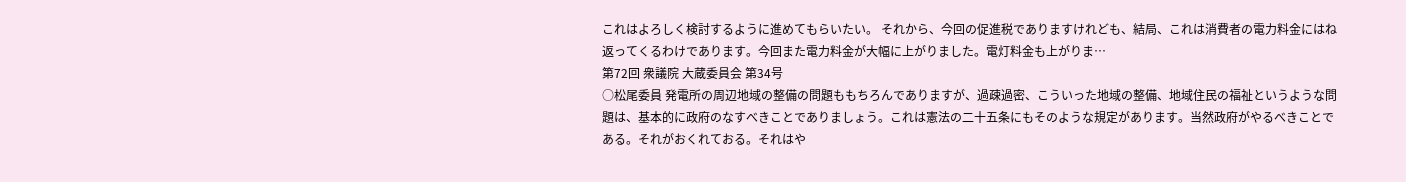これはよろしく検討するように進めてもらいたい。 それから、今回の促進税でありますけれども、結局、これは消費者の電力料金にはね返ってくるわけであります。今回また電力料金が大幅に上がりました。電灯料金も上がりま…
第72回 衆議院 大蔵委員会 第34号
○松尾委員 発電所の周辺地域の整備の問題ももちろんでありますが、過疎過密、こういった地域の整備、地域住民の福祉というような問題は、基本的に政府のなすべきことでありましょう。これは憲法の二十五条にもそのような規定があります。当然政府がやるべきことである。それがおくれておる。それはや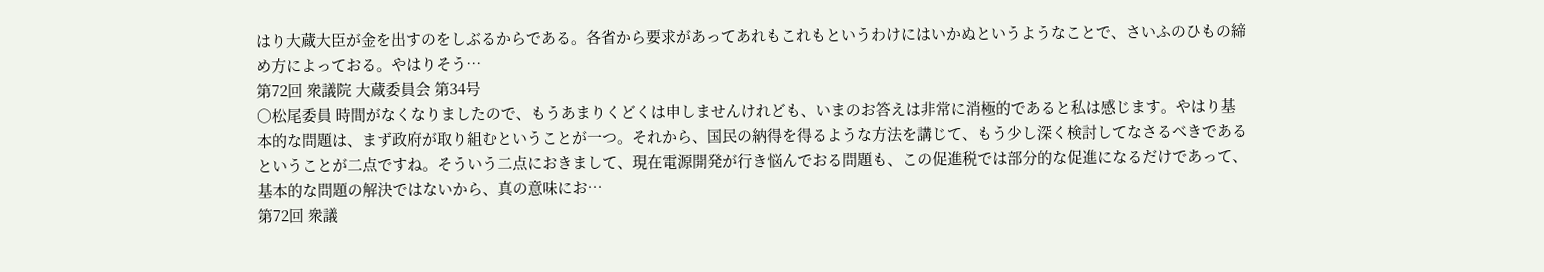はり大蔵大臣が金を出すのをしぶるからである。各省から要求があってあれもこれもというわけにはいかぬというようなことで、さいふのひもの締め方によっておる。やはりそう…
第72回 衆議院 大蔵委員会 第34号
○松尾委員 時間がなくなりましたので、もうあまりくどくは申しませんけれども、いまのお答えは非常に消極的であると私は感じます。やはり基本的な問題は、まず政府が取り組むということが一つ。それから、国民の納得を得るような方法を講じて、もう少し深く検討してなさるべきであるということが二点ですね。そういう二点におきまして、現在電源開発が行き悩んでおる問題も、この促進税では部分的な促進になるだけであって、基本的な問題の解決ではないから、真の意味にお…
第72回 衆議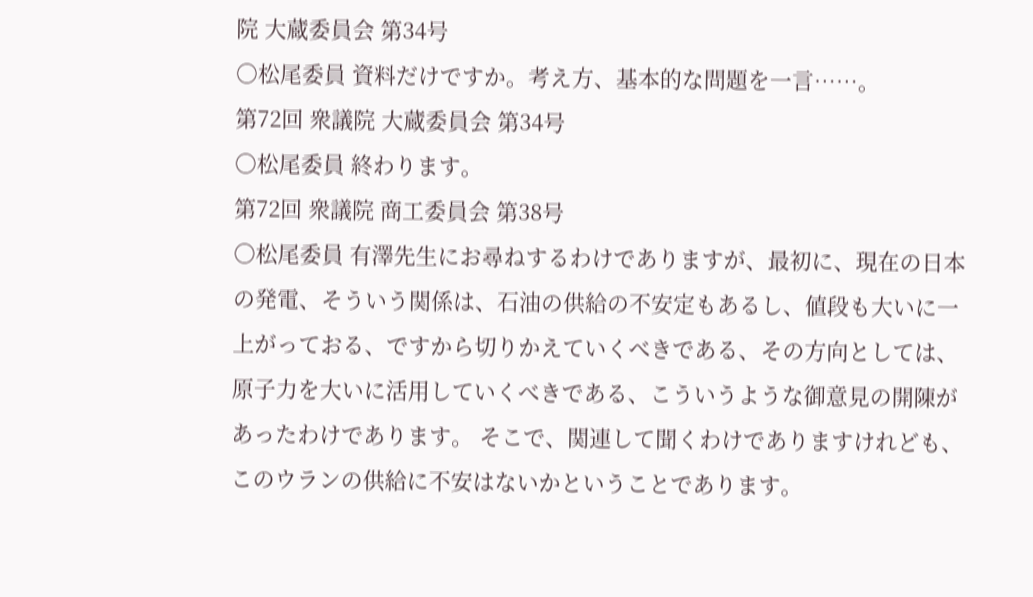院 大蔵委員会 第34号
○松尾委員 資料だけですか。考え方、基本的な問題を一言……。
第72回 衆議院 大蔵委員会 第34号
○松尾委員 終わります。
第72回 衆議院 商工委員会 第38号
○松尾委員 有澤先生にお尋ねするわけでありますが、最初に、現在の日本の発電、そういう関係は、石油の供給の不安定もあるし、値段も大いに一上がっておる、ですから切りかえていくべきである、その方向としては、原子力を大いに活用していくべきである、こういうような御意見の開陳があったわけであります。 そこで、関連して聞くわけでありますけれども、このウランの供給に不安はないかということであります。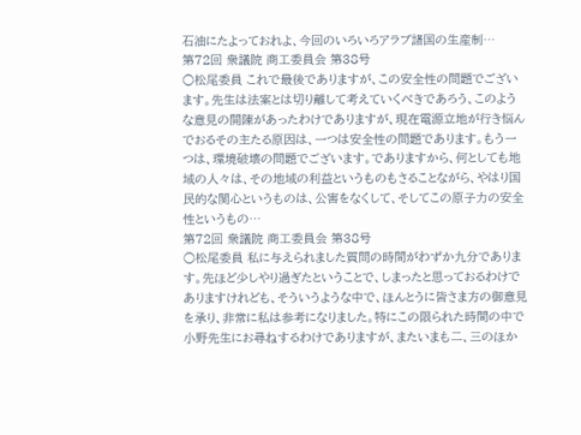石油にたよっておれよ、今回のいろいろアラブ諸国の生産制…
第72回 衆議院 商工委員会 第38号
○松尾委員 これで最後でありますが、この安全性の問題でございます。先生は法案とは切り離して考えていくべきであろう、このような意見の開陳があったわけでありますが、現在電源立地が行き悩んでおるその主たる原因は、一つは安全性の問題であります。もう一つは、環境破壊の問題でございます。でありますから、何としても地域の人々は、その地域の利益というものもさることながら、やはり国民的な関心というものは、公害をなくして、そしてこの原子力の安全性というもの…
第72回 衆議院 商工委員会 第38号
○松尾委員 私に与えられました質問の時間がわずか九分であります。先ほど少しやり過ぎたということで、しまったと思っておるわけでありますけれども、そういうような中で、ほんとうに皆さま方の御意見を承り、非常に私は参考になりました。特にこの限られた時間の中で小野先生にお尋ねするわけでありますが、またいまも二、三のほか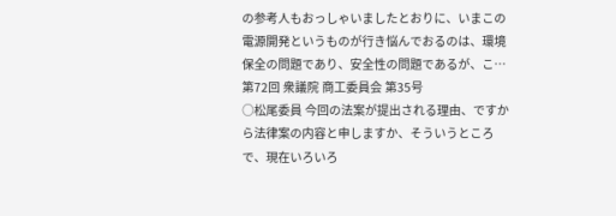の参考人もおっしゃいましたとおりに、いまこの電源開発というものが行き悩んでおるのは、環境保全の問題であり、安全性の問題であるが、こ…
第72回 衆議院 商工委員会 第35号
○松尾委員 今回の法案が提出される理由、ですから法律案の内容と申しますか、そういうところで、現在いろいろ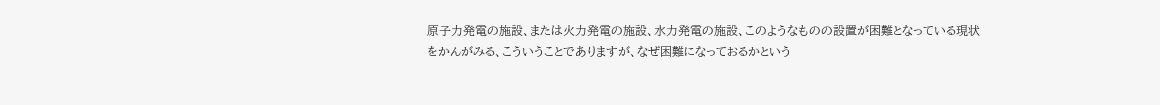原子力発電の施設、または火力発電の施設、水力発電の施設、このようなものの設置が困難となっている現状をかんがみる、こういうことでありますが、なぜ困難になっておるかという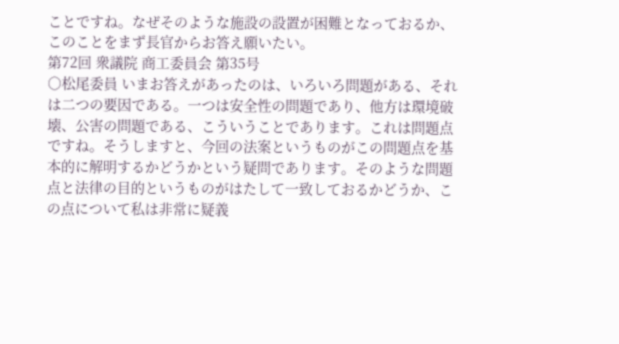ことですね。なぜそのような施設の設置が困難となっておるか、このことをまず長官からお答え願いたい。
第72回 衆議院 商工委員会 第35号
○松尾委員 いまお答えがあったのは、いろいろ問題がある、それは二つの要因である。一つは安全性の問題であり、他方は環境破壊、公害の問題である、こういうことであります。これは問題点ですね。そうしますと、今回の法案というものがこの問題点を基本的に解明するかどうかという疑問であります。そのような問題点と法律の目的というものがはたして一致しておるかどうか、この点について私は非常に疑義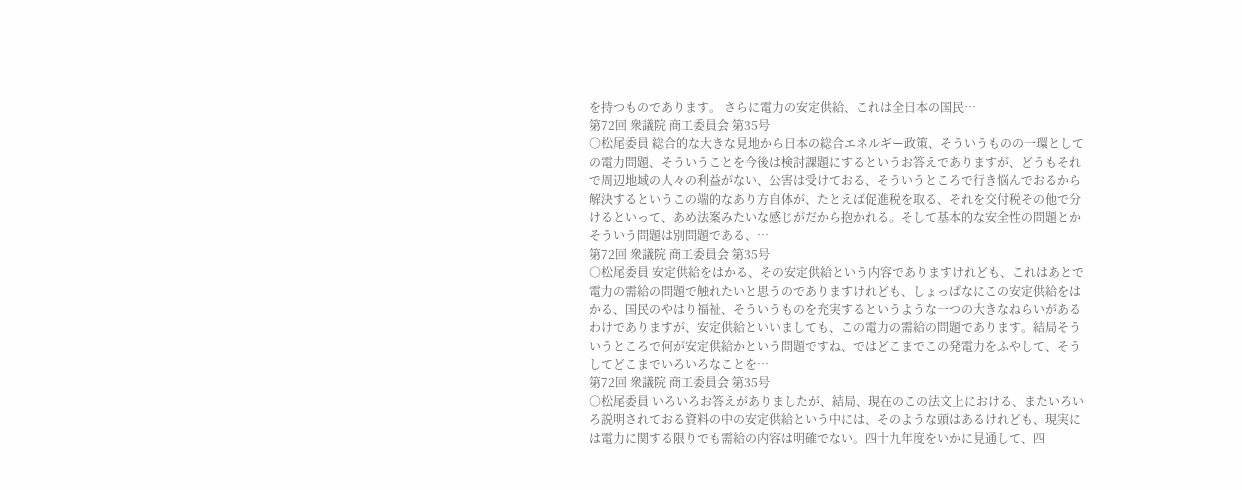を持つものであります。 さらに電力の安定供給、これは全日本の国民…
第72回 衆議院 商工委員会 第35号
○松尾委員 総合的な大きな見地から日本の総合エネルギー政策、そういうものの一環としての電力問題、そういうことを今後は検討課題にするというお答えでありますが、どうもそれで周辺地域の人々の利益がない、公害は受けておる、そういうところで行き悩んでおるから解決するというこの端的なあり方自体が、たとえば促進税を取る、それを交付税その他で分けるといって、あめ法案みたいな感じがだから抱かれる。そして基本的な安全性の問題とかそういう問題は別問題である、…
第72回 衆議院 商工委員会 第35号
○松尾委員 安定供給をはかる、その安定供給という内容でありますけれども、これはあとで電力の需給の問題で触れたいと思うのでありますけれども、しょっぱなにこの安定供給をはかる、国民のやはり福祉、そういうものを充実するというような一つの大きなねらいがあるわけでありますが、安定供給といいましても、この電力の需給の問題であります。結局そういうところで何が安定供給かという問題ですね、ではどこまでこの発電力をふやして、そうしてどこまでいろいろなことを…
第72回 衆議院 商工委員会 第35号
○松尾委員 いろいろお答えがありましたが、結局、現在のこの法文上における、またいろいろ説明されておる資料の中の安定供給という中には、そのような頭はあるけれども、現実には電力に関する限りでも需給の内容は明確でない。四十九年度をいかに見通して、四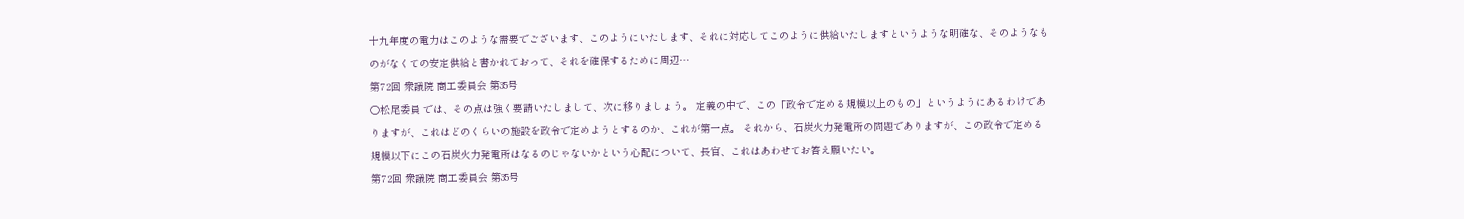十九年度の電力はこのような需要でございます、このようにいたします、それに対応してこのように供給いたしますというような明確な、そのようなものがなくての安定供給と書かれておって、それを確保するために周辺…
第72回 衆議院 商工委員会 第35号
○松尾委員 では、その点は強く要請いたしまして、次に移りましょう。 定義の中で、この「政令で定める規模以上のもの」というようにあるわけでありますが、これはどのくらいの施設を政令で定めようとするのか、これが第一点。 それから、石炭火力発電所の問題でありますが、この政令で定める規模以下にこの石炭火力発電所はなるのじゃないかという心配について、長官、これはあわせてお答え願いたい。
第72回 衆議院 商工委員会 第35号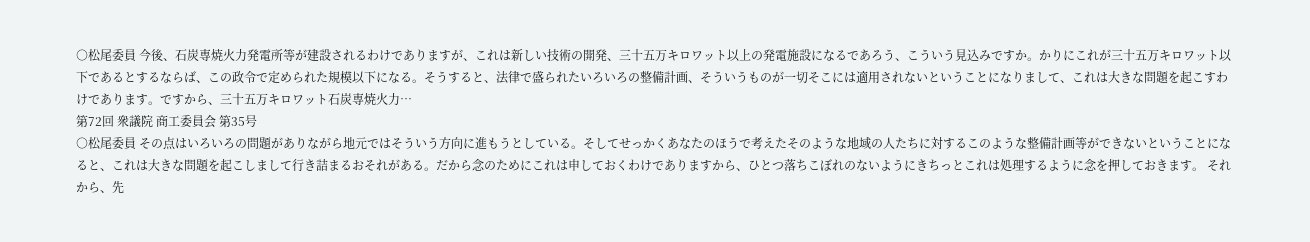○松尾委員 今後、石炭専焼火力発電所等が建設されるわけでありますが、これは新しい技術の開発、三十五万キロワット以上の発電施設になるであろう、こういう見込みですか。かりにこれが三十五万キロワット以下であるとするならば、この政令で定められた規模以下になる。そうすると、法律で盛られたいろいろの整備計画、そういうものが一切そこには適用されないということになりまして、これは大きな問題を起こすわけであります。ですから、三十五万キロワット石炭専焼火力…
第72回 衆議院 商工委員会 第35号
○松尾委員 その点はいろいろの問題がありながら地元ではそういう方向に進もうとしている。そしてせっかくあなたのほうで考えたそのような地域の人たちに対するこのような整備計画等ができないということになると、これは大きな問題を起こしまして行き詰まるおそれがある。だから念のためにこれは申しておくわけでありますから、ひとつ落ちこぼれのないようにきちっとこれは処理するように念を押しておきます。 それから、先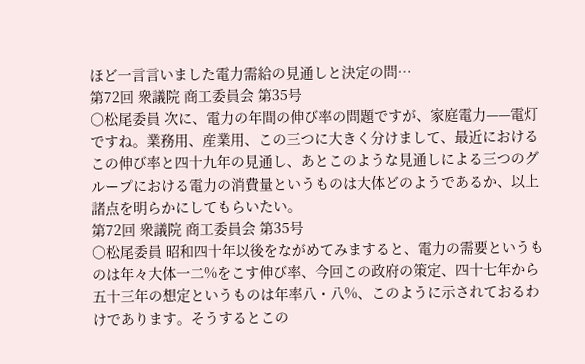ほど一言言いました電力需給の見通しと決定の問…
第72回 衆議院 商工委員会 第35号
○松尾委員 次に、電力の年間の伸び率の問題ですが、家庭電力——電灯ですね。業務用、産業用、この三つに大きく分けまして、最近におけるこの伸び率と四十九年の見通し、あとこのような見通しによる三つのグループにおける電力の消費量というものは大体どのようであるか、以上諸点を明らかにしてもらいたい。
第72回 衆議院 商工委員会 第35号
○松尾委員 昭和四十年以後をながめてみますると、電力の需要というものは年々大体一二%をこす伸び率、今回この政府の策定、四十七年から五十三年の想定というものは年率八・八%、このように示されておるわけであります。そうするとこの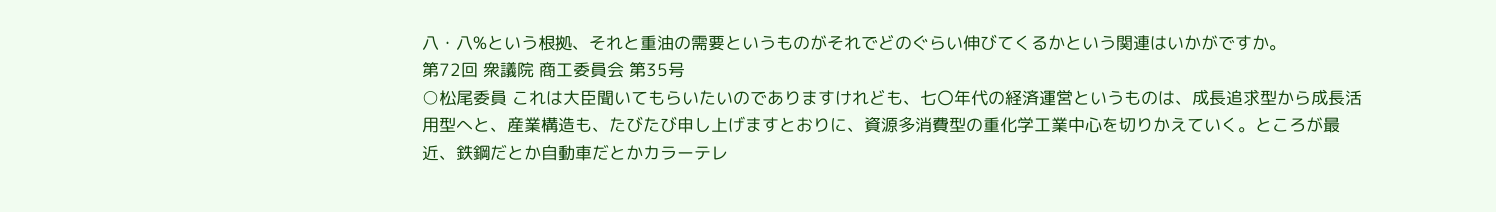八・八%という根拠、それと重油の需要というものがそれでどのぐらい伸びてくるかという関連はいかがですか。
第72回 衆議院 商工委員会 第35号
○松尾委員 これは大臣聞いてもらいたいのでありますけれども、七〇年代の経済運営というものは、成長追求型から成長活用型へと、産業構造も、たびたび申し上げますとおりに、資源多消費型の重化学工業中心を切りかえていく。ところが最近、鉄鋼だとか自動車だとかカラーテレ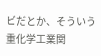ビだとか、そういう重化学工業関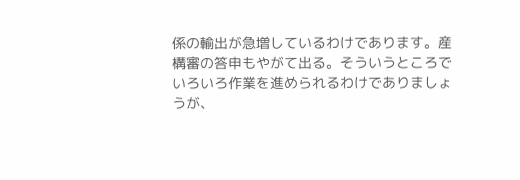係の輸出が急増しているわけであります。産構審の答申もやがて出る。そういうところでいろいろ作業を進められるわけでありましょうが、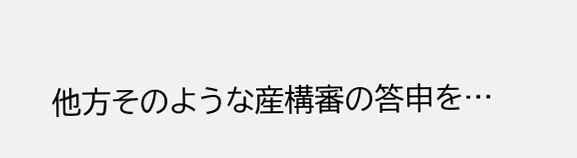他方そのような産構審の答申を…